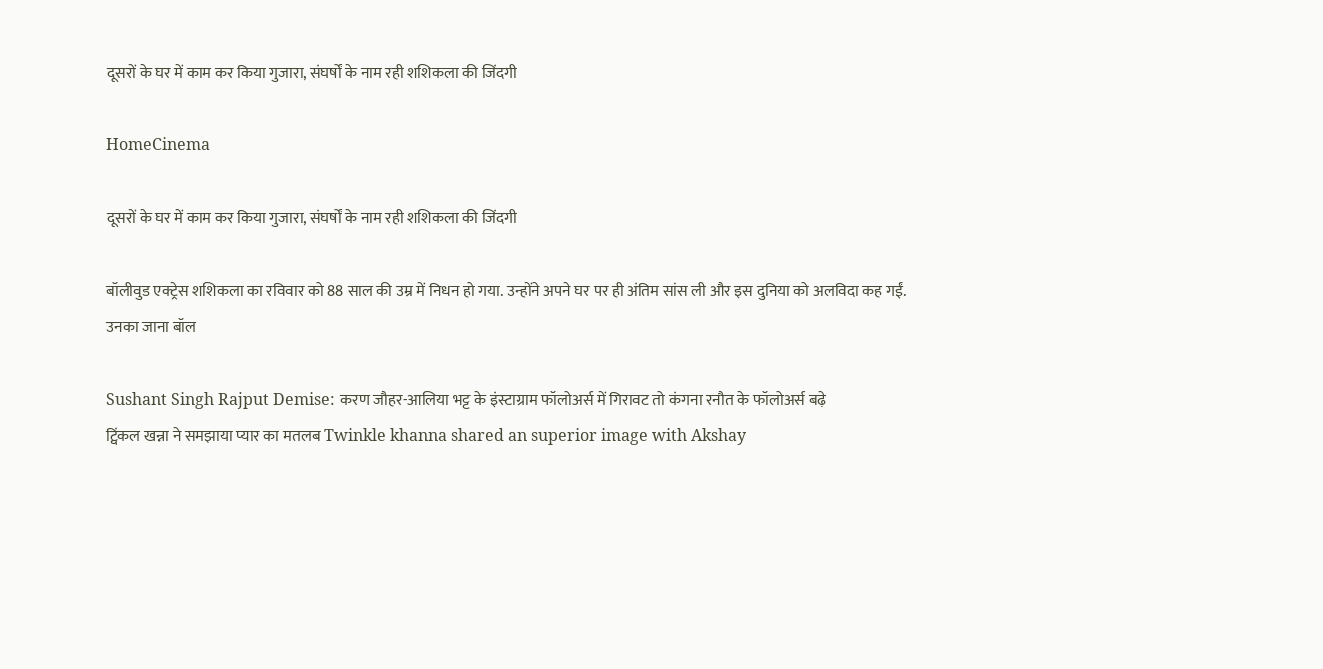दूसरों के घर में काम कर किया गुजारा, संघर्षों के नाम रही शशिकला की जिंदगी

HomeCinema

दूसरों के घर में काम कर किया गुजारा, संघर्षों के नाम रही शशिकला की जिंदगी

बॉलीवुड एक्ट्रेस शशिकला का रविवार को 88 साल की उम्र में निधन हो गया. उन्होंने अपने घर पर ही अंतिम सांस ली और इस दुनिया को अलविदा कह गईं. उनका जाना बॉल

Sushant Singh Rajput Demise: करण जौहर-आलिया भट्ट के इंस्टाग्राम फॉलोअर्स में गिरावट तो कंगना रनौत के फॉलोअर्स बढ़े
ट्विंकल खन्ना ने समझाया प्यार का मतलब Twinkle khanna shared an superior image with Akshay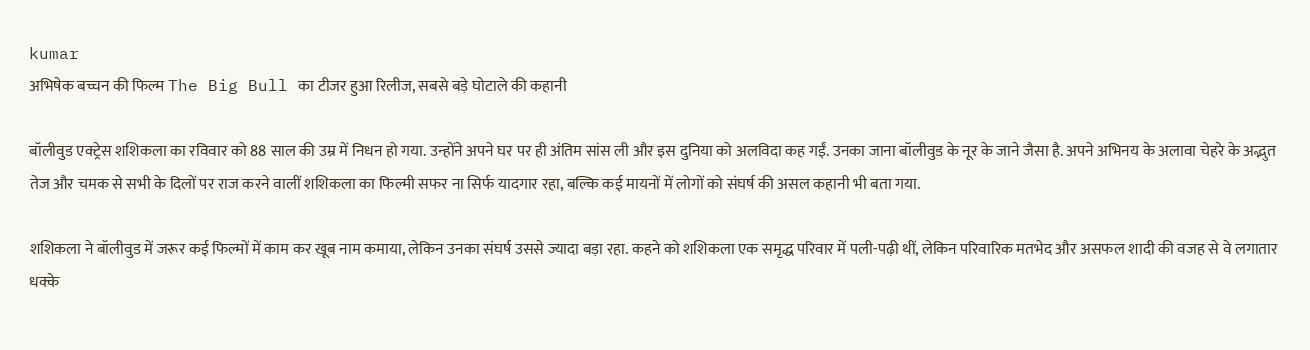kumar
अभिषेक बच्चन की फिल्म The Big Bull का टीजर हुआ रिलीज, सबसे बड़े घोटाले की कहानी

बॉलीवुड एक्ट्रेस शशिकला का रविवार को 88 साल की उम्र में निधन हो गया. उन्होंने अपने घर पर ही अंतिम सांस ली और इस दुनिया को अलविदा कह गईं. उनका जाना बॉलीवुड के नूर के जाने जैसा है. अपने अभिनय के अलावा चेहरे के अद्भुत तेज और चमक से सभी के दिलों पर राज करने वालीं शशिकला का फिल्मी सफर ना सिर्फ यादगार रहा, बल्कि कई मायनों में लोगों को संघर्ष की असल कहानी भी बता गया.

शशिकला ने बॉलीवुड में जरूर कई फिल्मों में काम कर खूब नाम कमाया, लेकिन उनका संघर्ष उससे ज्यादा बड़ा रहा. कहने को शशिकला एक समृद्ध परिवार में पली-पढ़ी थीं, लेकिन परिवारिक मतभेद और असफल शादी की वजह से वे लगातार धक्के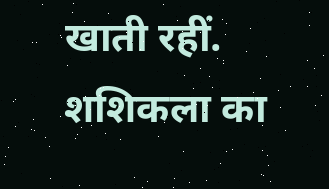खाती रहीं. शशिकला का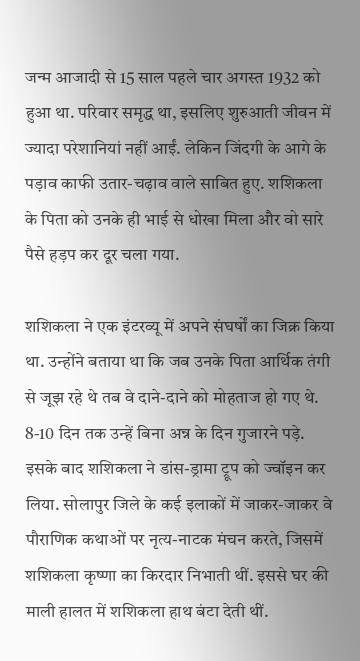जन्म आजादी से 15 साल पहले चार अगस्त 1932 को हुआ था. परिवार समृद्ध था, इसलिए शुरुआती जीवन में ज्यादा परेशानियां नहीं आईं. लेकिन जिंदगी के आगे के पड़ाव काफी उतार-चढ़ाव वाले साबित हुए. शशिकला के पिता को उनके ही भाई से धोखा मिला और वो सारे पैसे हड़प कर दूर चला गया.

शश‍िकला ने एक इंटरव्यू में अपने संघर्षों का जिक्र किया था. उन्होंने बताया था कि जब उनके प‍िता आर्थ‍िक तंगी से जूझ रहे थे तब वे दाने-दाने को मोहताज हो गए थे. 8-10 दिन तक उन्हें बिना अन्न के दिन गुजारने पड़े. इसके बाद शश‍िकला ने डांस-ड्रामा ट्रूप को ज्वॉइन कर लिया. सोलापुर जिले के कई इलाकों में जाकर-जाकर वे पौराण‍िक कथाओं पर नृत्य-नाटक मंचन करते, जिसमें शश‍िकला कृष्णा का किरदार निभाती थीं. इससे घर की माली हालत में शश‍िकला हाथ बंटा देती थीं.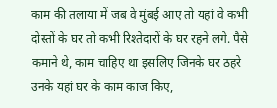काम की तलाया में जब वे मुंबई आए तो यहां वे कभी दोस्तों के घर तो कभी रिश्तेदारों के घर रहने लगे. पैसे कमाने थे, काम चाह‍िए था इसल‍िए जिनके घर ठहरे उनके यहां घर के काम काज किए,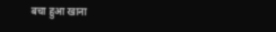बचा हुआ खाना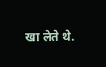खा लेते थे.